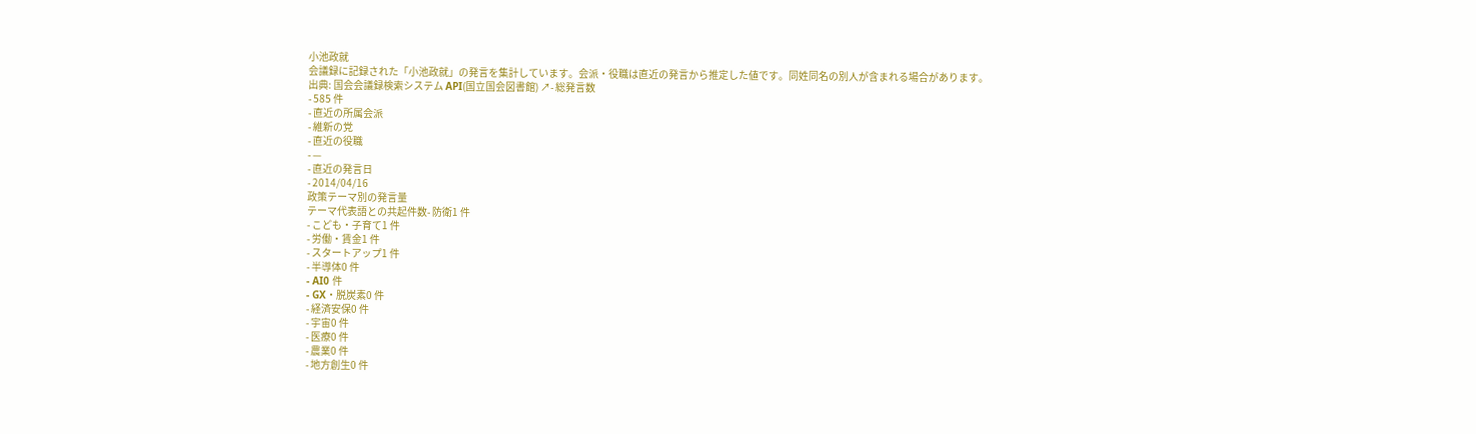小池政就
会議録に記録された「小池政就」の発言を集計しています。会派・役職は直近の発言から推定した値です。同姓同名の別人が含まれる場合があります。
出典: 国会会議録検索システム API(国立国会図書館) ↗- 総発言数
- 585 件
- 直近の所属会派
- 維新の党
- 直近の役職
- —
- 直近の発言日
- 2014/04/16
政策テーマ別の発言量
テーマ代表語との共起件数- 防衛1 件
- こども・子育て1 件
- 労働・賃金1 件
- スタートアップ1 件
- 半導体0 件
- AI0 件
- GX・脱炭素0 件
- 経済安保0 件
- 宇宙0 件
- 医療0 件
- 農業0 件
- 地方創生0 件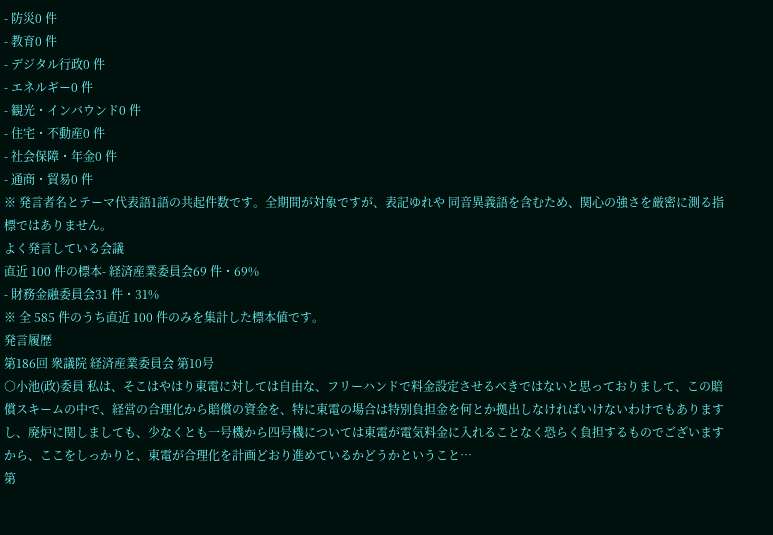- 防災0 件
- 教育0 件
- デジタル行政0 件
- エネルギー0 件
- 観光・インバウンド0 件
- 住宅・不動産0 件
- 社会保障・年金0 件
- 通商・貿易0 件
※ 発言者名とテーマ代表語1語の共起件数です。全期間が対象ですが、表記ゆれや 同音異義語を含むため、関心の強さを厳密に測る指標ではありません。
よく発言している会議
直近 100 件の標本- 経済産業委員会69 件・69%
- 財務金融委員会31 件・31%
※ 全 585 件のうち直近 100 件のみを集計した標本値です。
発言履歴
第186回 衆議院 経済産業委員会 第10号
○小池(政)委員 私は、そこはやはり東電に対しては自由な、フリーハンドで料金設定させるべきではないと思っておりまして、この賠償スキームの中で、経営の合理化から賠償の資金を、特に東電の場合は特別負担金を何とか拠出しなければいけないわけでもありますし、廃炉に関しましても、少なくとも一号機から四号機については東電が電気料金に入れることなく恐らく負担するものでございますから、ここをしっかりと、東電が合理化を計画どおり進めているかどうかということ…
第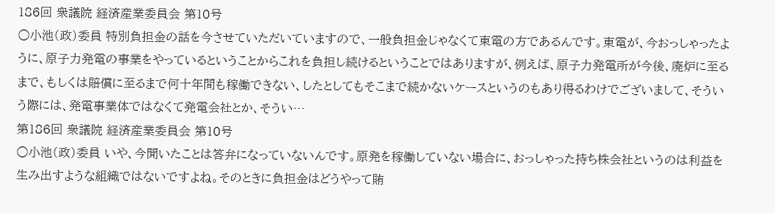186回 衆議院 経済産業委員会 第10号
○小池(政)委員 特別負担金の話を今させていただいていますので、一般負担金じゃなくて東電の方であるんです。東電が、今おっしゃったように、原子力発電の事業をやっているということからこれを負担し続けるということではありますが、例えば、原子力発電所が今後、廃炉に至るまで、もしくは賠償に至るまで何十年間も稼働できない、したとしてもそこまで続かないケースというのもあり得るわけでございまして、そういう際には、発電事業体ではなくて発電会社とか、そうい…
第186回 衆議院 経済産業委員会 第10号
○小池(政)委員 いや、今聞いたことは答弁になっていないんです。原発を稼働していない場合に、おっしゃった持ち株会社というのは利益を生み出すような組織ではないですよね。そのときに負担金はどうやって賄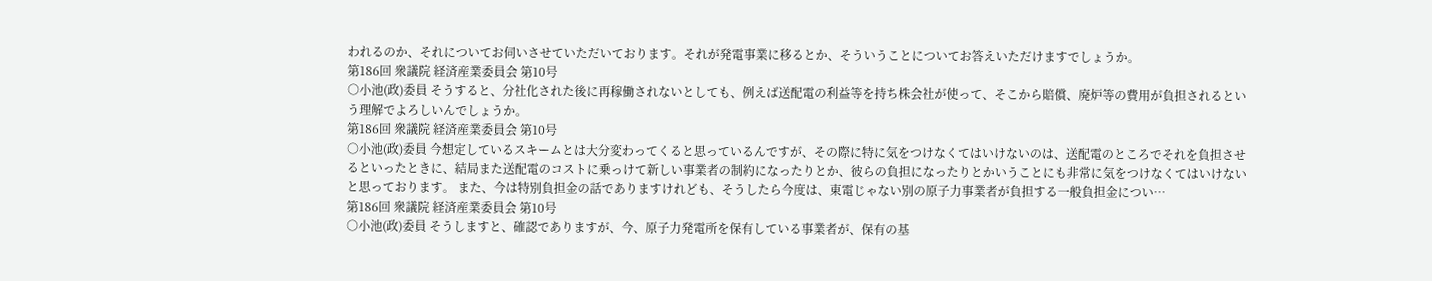われるのか、それについてお伺いさせていただいております。それが発電事業に移るとか、そういうことについてお答えいただけますでしょうか。
第186回 衆議院 経済産業委員会 第10号
○小池(政)委員 そうすると、分社化された後に再稼働されないとしても、例えば送配電の利益等を持ち株会社が使って、そこから賠償、廃炉等の費用が負担されるという理解でよろしいんでしょうか。
第186回 衆議院 経済産業委員会 第10号
○小池(政)委員 今想定しているスキームとは大分変わってくると思っているんですが、その際に特に気をつけなくてはいけないのは、送配電のところでそれを負担させるといったときに、結局また送配電のコストに乗っけて新しい事業者の制約になったりとか、彼らの負担になったりとかいうことにも非常に気をつけなくてはいけないと思っております。 また、今は特別負担金の話でありますけれども、そうしたら今度は、東電じゃない別の原子力事業者が負担する一般負担金につい…
第186回 衆議院 経済産業委員会 第10号
○小池(政)委員 そうしますと、確認でありますが、今、原子力発電所を保有している事業者が、保有の基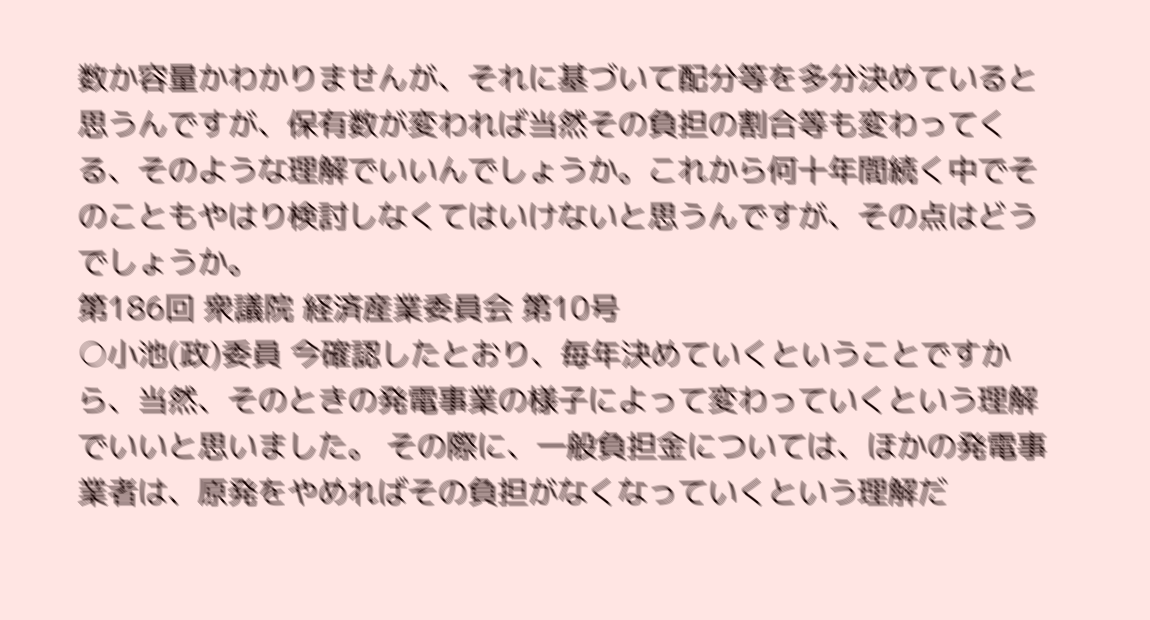数か容量かわかりませんが、それに基づいて配分等を多分決めていると思うんですが、保有数が変われば当然その負担の割合等も変わってくる、そのような理解でいいんでしょうか。これから何十年間続く中でそのこともやはり検討しなくてはいけないと思うんですが、その点はどうでしょうか。
第186回 衆議院 経済産業委員会 第10号
○小池(政)委員 今確認したとおり、毎年決めていくということですから、当然、そのときの発電事業の様子によって変わっていくという理解でいいと思いました。 その際に、一般負担金については、ほかの発電事業者は、原発をやめればその負担がなくなっていくという理解だ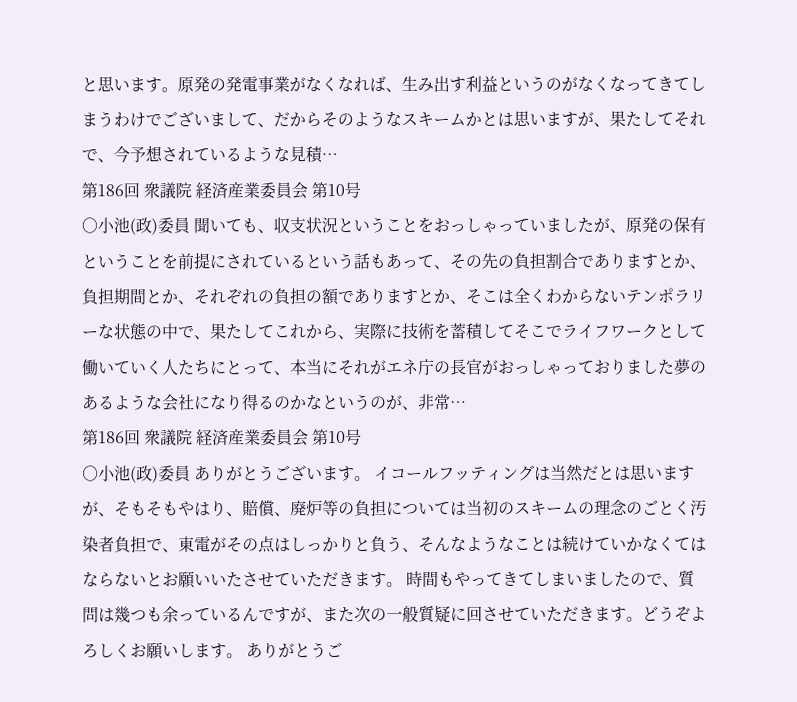と思います。原発の発電事業がなくなれば、生み出す利益というのがなくなってきてしまうわけでございまして、だからそのようなスキームかとは思いますが、果たしてそれで、今予想されているような見積…
第186回 衆議院 経済産業委員会 第10号
○小池(政)委員 聞いても、収支状況ということをおっしゃっていましたが、原発の保有ということを前提にされているという話もあって、その先の負担割合でありますとか、負担期間とか、それぞれの負担の額でありますとか、そこは全くわからないテンポラリーな状態の中で、果たしてこれから、実際に技術を蓄積してそこでライフワークとして働いていく人たちにとって、本当にそれがエネ庁の長官がおっしゃっておりました夢のあるような会社になり得るのかなというのが、非常…
第186回 衆議院 経済産業委員会 第10号
○小池(政)委員 ありがとうございます。 イコールフッティングは当然だとは思いますが、そもそもやはり、賠償、廃炉等の負担については当初のスキームの理念のごとく汚染者負担で、東電がその点はしっかりと負う、そんなようなことは続けていかなくてはならないとお願いいたさせていただきます。 時間もやってきてしまいましたので、質問は幾つも余っているんですが、また次の一般質疑に回させていただきます。どうぞよろしくお願いします。 ありがとうご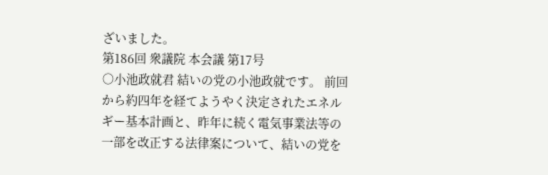ざいました。
第186回 衆議院 本会議 第17号
○小池政就君 結いの党の小池政就です。 前回から約四年を経てようやく決定されたエネルギー基本計画と、昨年に続く電気事業法等の一部を改正する法律案について、結いの党を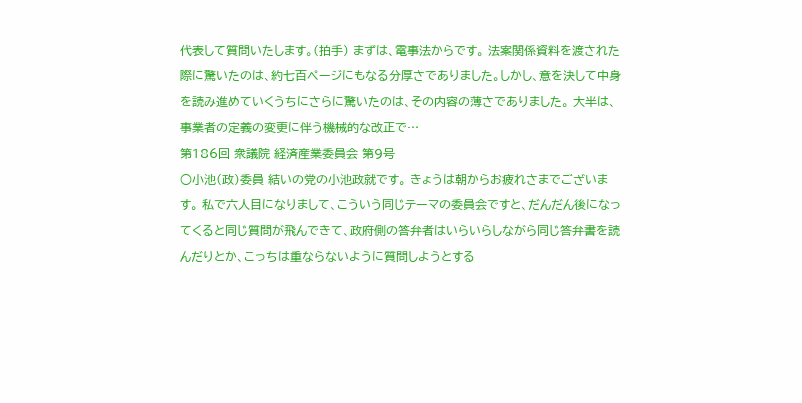代表して質問いたします。(拍手) まずは、電事法からです。 法案関係資料を渡された際に驚いたのは、約七百ページにもなる分厚さでありました。しかし、意を決して中身を読み進めていくうちにさらに驚いたのは、その内容の薄さでありました。 大半は、事業者の定義の変更に伴う機械的な改正で…
第186回 衆議院 経済産業委員会 第9号
○小池(政)委員 結いの党の小池政就です。 きょうは朝からお疲れさまでございます。 私で六人目になりまして、こういう同じテーマの委員会ですと、だんだん後になってくると同じ質問が飛んできて、政府側の答弁者はいらいらしながら同じ答弁書を読んだりとか、こっちは重ならないように質問しようとする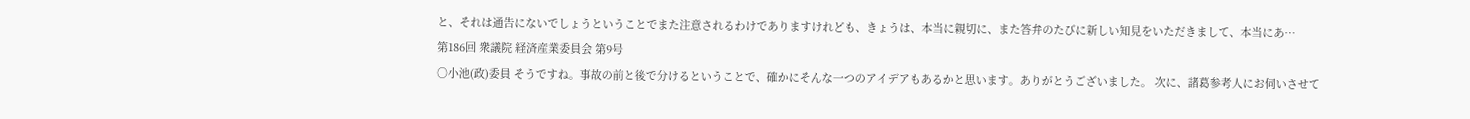と、それは通告にないでしょうということでまた注意されるわけでありますけれども、きょうは、本当に親切に、また答弁のたびに新しい知見をいただきまして、本当にあ…
第186回 衆議院 経済産業委員会 第9号
○小池(政)委員 そうですね。事故の前と後で分けるということで、確かにそんな一つのアイデアもあるかと思います。ありがとうございました。 次に、諸葛参考人にお伺いさせて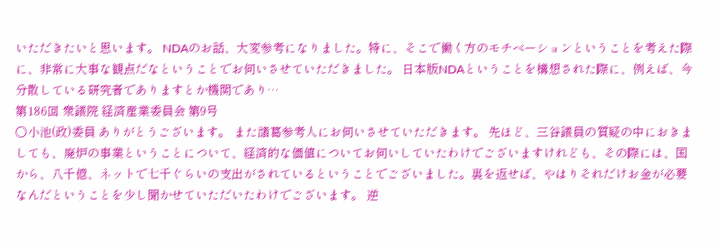いただきたいと思います。 NDAのお話、大変参考になりました。特に、そこで働く方のモチベーションということを考えた際に、非常に大事な観点だなということでお伺いさせていただきました。 日本版NDAということを構想された際に、例えば、今分散している研究者でありますとか機関であり…
第186回 衆議院 経済産業委員会 第9号
○小池(政)委員 ありがとうございます。 また諸葛参考人にお伺いさせていただきます。 先ほど、三谷議員の質疑の中におきましても、廃炉の事業ということについて、経済的な価値についてお伺いしていたわけでございますけれども、その際には、国から、八千億、ネットで七千ぐらいの支出がされているということでございました。裏を返せば、やはりそれだけお金が必要なんだということを少し聞かせていただいたわけでございます。 逆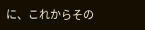に、これからその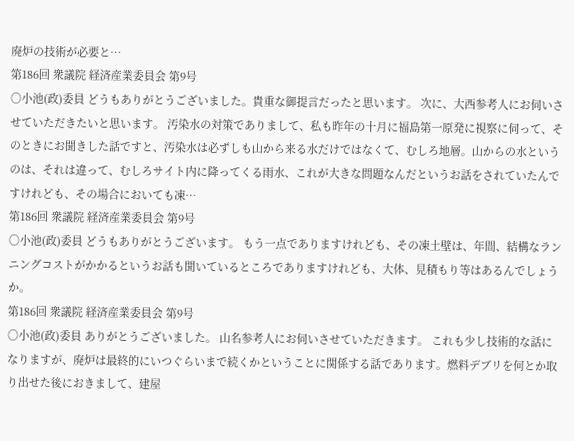廃炉の技術が必要と…
第186回 衆議院 経済産業委員会 第9号
○小池(政)委員 どうもありがとうございました。貴重な御提言だったと思います。 次に、大西参考人にお伺いさせていただきたいと思います。 汚染水の対策でありまして、私も昨年の十月に福島第一原発に視察に伺って、そのときにお聞きした話ですと、汚染水は必ずしも山から来る水だけではなくて、むしろ地層。山からの水というのは、それは違って、むしろサイト内に降ってくる雨水、これが大きな問題なんだというお話をされていたんですけれども、その場合においても凍…
第186回 衆議院 経済産業委員会 第9号
○小池(政)委員 どうもありがとうございます。 もう一点でありますけれども、その凍土壁は、年間、結構なランニングコストがかかるというお話も聞いているところでありますけれども、大体、見積もり等はあるんでしょうか。
第186回 衆議院 経済産業委員会 第9号
○小池(政)委員 ありがとうございました。 山名参考人にお伺いさせていただきます。 これも少し技術的な話になりますが、廃炉は最終的にいつぐらいまで続くかということに関係する話であります。燃料デブリを何とか取り出せた後におきまして、建屋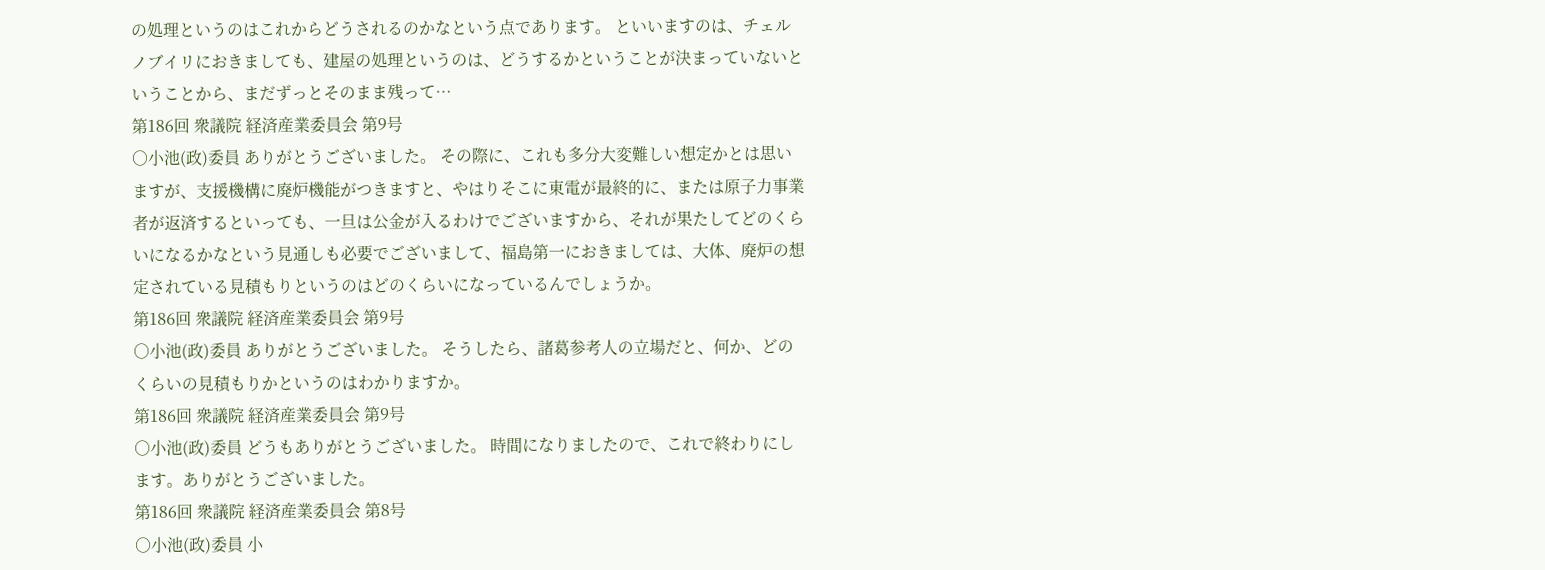の処理というのはこれからどうされるのかなという点であります。 といいますのは、チェルノブイリにおきましても、建屋の処理というのは、どうするかということが決まっていないということから、まだずっとそのまま残って…
第186回 衆議院 経済産業委員会 第9号
○小池(政)委員 ありがとうございました。 その際に、これも多分大変難しい想定かとは思いますが、支援機構に廃炉機能がつきますと、やはりそこに東電が最終的に、または原子力事業者が返済するといっても、一旦は公金が入るわけでございますから、それが果たしてどのくらいになるかなという見通しも必要でございまして、福島第一におきましては、大体、廃炉の想定されている見積もりというのはどのくらいになっているんでしょうか。
第186回 衆議院 経済産業委員会 第9号
○小池(政)委員 ありがとうございました。 そうしたら、諸葛参考人の立場だと、何か、どのくらいの見積もりかというのはわかりますか。
第186回 衆議院 経済産業委員会 第9号
○小池(政)委員 どうもありがとうございました。 時間になりましたので、これで終わりにします。ありがとうございました。
第186回 衆議院 経済産業委員会 第8号
○小池(政)委員 小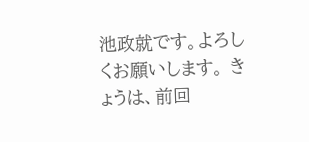池政就です。よろしくお願いします。 きょうは、前回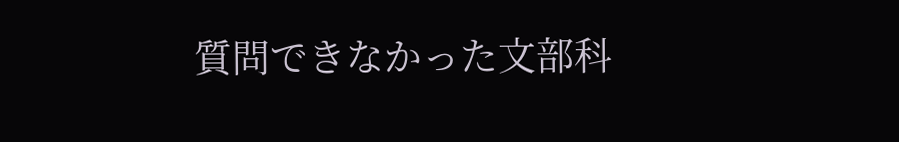質問できなかった文部科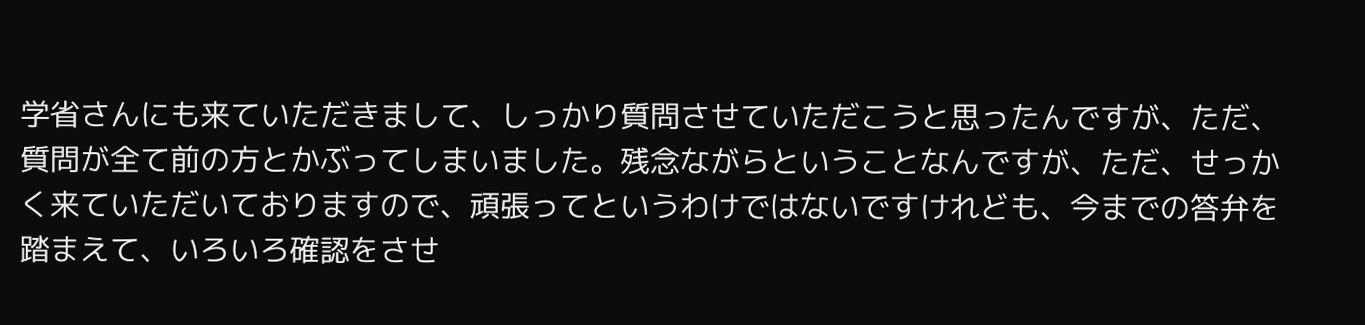学省さんにも来ていただきまして、しっかり質問させていただこうと思ったんですが、ただ、質問が全て前の方とかぶってしまいました。残念ながらということなんですが、ただ、せっかく来ていただいておりますので、頑張ってというわけではないですけれども、今までの答弁を踏まえて、いろいろ確認をさせ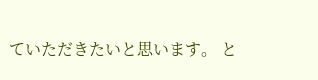ていただきたいと思います。 と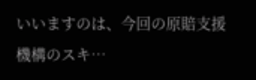いいますのは、今回の原賠支援機構のスキ…